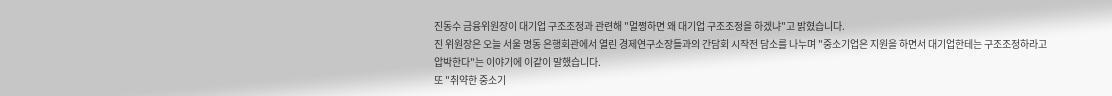진동수 금융위원장이 대기업 구조조정과 관련해 "멀쩡하면 왜 대기업 구조조정을 하겠냐"고 밝혔습니다.
진 위원장은 오늘 서울 명동 은행회관에서 열린 경제연구소장들과의 간담회 시작전 담소를 나누며 "중소기업은 지원을 하면서 대기업한테는 구조조정하라고 압박한다"는 이야기에 이같이 말했습니다.
또 "취약한 중소기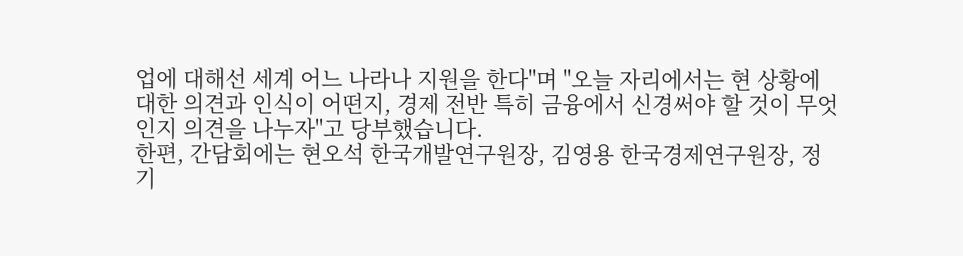업에 대해선 세계 어느 나라나 지원을 한다"며 "오늘 자리에서는 현 상황에 대한 의견과 인식이 어떤지, 경제 전반 특히 금융에서 신경써야 할 것이 무엇인지 의견을 나누자"고 당부했습니다.
한편, 간담회에는 현오석 한국개발연구원장, 김영용 한국경제연구원장, 정기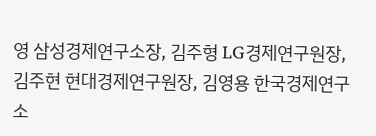영 삼성경제연구소장, 김주형 LG경제연구원장, 김주현 현대경제연구원장, 김영용 한국경제연구소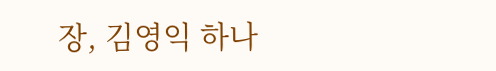장, 김영익 하나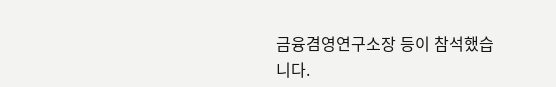금융겸영연구소장 등이 참석했습니다.